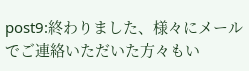post9:終わりました、様々にメールでご連絡いただいた方々もい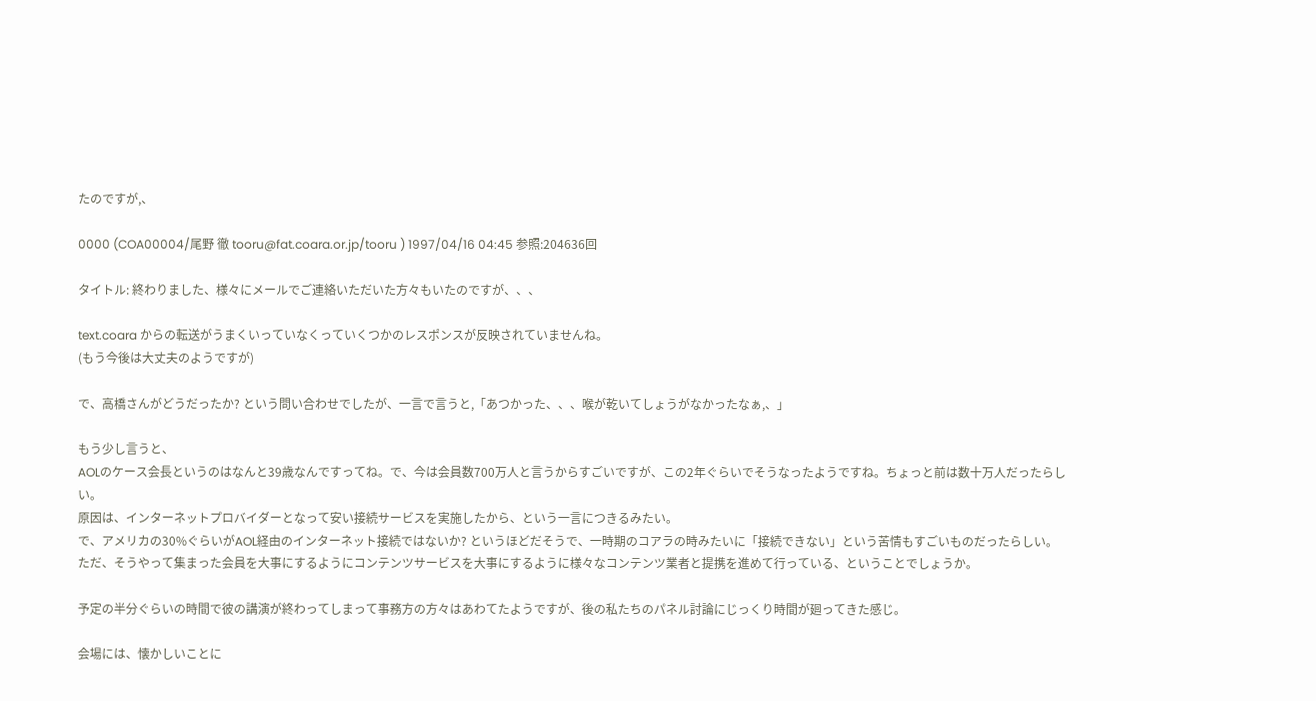たのですが,、

0000 (COA00004/尾野 徹 tooru@fat.coara.or.jp/tooru ) 1997/04/16 04:45 参照:204636回

タイトル: 終わりました、様々にメールでご連絡いただいた方々もいたのですが、、、

text.coara からの転送がうまくいっていなくっていくつかのレスポンスが反映されていませんね。
(もう今後は大丈夫のようですが)

で、高橋さんがどうだったか? という問い合わせでしたが、一言で言うと,「あつかった、、、喉が乾いてしょうがなかったなぁ,、」

もう少し言うと、
AOLのケース会長というのはなんと39歳なんですってね。で、今は会員数700万人と言うからすごいですが、この2年ぐらいでそうなったようですね。ちょっと前は数十万人だったらしい。
原因は、インターネットプロバイダーとなって安い接続サービスを実施したから、という一言につきるみたい。
で、アメリカの30%ぐらいがAOL経由のインターネット接続ではないか? というほどだそうで、一時期のコアラの時みたいに「接続できない」という苦情もすごいものだったらしい。
ただ、そうやって集まった会員を大事にするようにコンテンツサービスを大事にするように様々なコンテンツ業者と提携を進めて行っている、ということでしょうか。

予定の半分ぐらいの時間で彼の講演が終わってしまって事務方の方々はあわてたようですが、後の私たちのパネル討論にじっくり時間が廻ってきた感じ。

会場には、懐かしいことに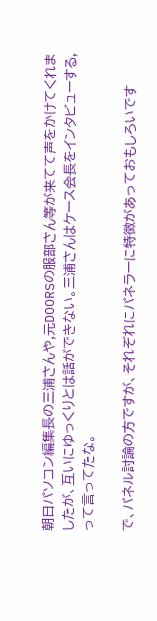朝日パソコン編集長の三浦さんや,元DOORSの服部さん等が来てて声をかけてくれましたが、互いにゆっくりとは話ができない。三浦さんはケース会長をインタビューする,って言ってたな。

で、パネル討論の方ですが、それぞれにパネラーに特徴があっておもしろいです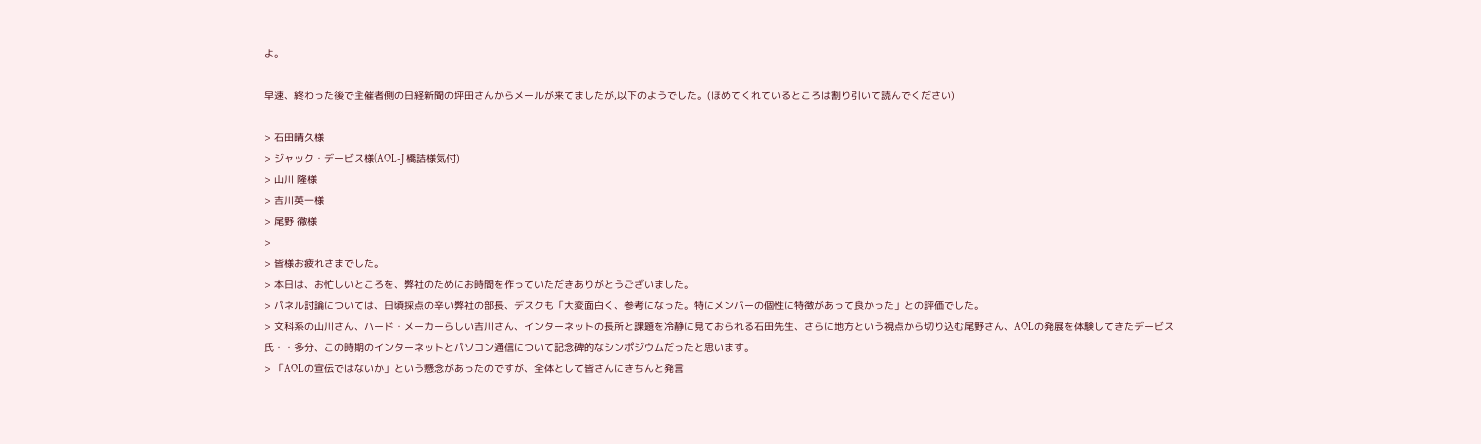よ。

早速、終わった後で主催者側の日経新聞の坪田さんからメールが来てましたが,以下のようでした。(ほめてくれているところは割り引いて読んでください)

> 石田晴久様
> ジャック・デービス様(AOL-J 橋詰様気付)
> 山川 隆様
> 吉川英一様
> 尾野 徹様
>
> 皆様お疲れさまでした。
> 本日は、お忙しいところを、弊社のためにお時間を作っていただきありがとうございました。
> パネル討論については、日頃採点の辛い弊社の部長、デスクも「大変面白く、参考になった。特にメンバーの個性に特徴があって良かった」との評価でした。
> 文科系の山川さん、ハード・メーカーらしい吉川さん、インターネットの長所と課題を冷静に見ておられる石田先生、さらに地方という視点から切り込む尾野さん、AOLの発展を体験してきたデービス氏・・多分、この時期のインターネットとパソコン通信について記念碑的なシンポジウムだったと思います。
> 「AOLの宣伝ではないか」という懸念があったのですが、全体として皆さんにきちんと発言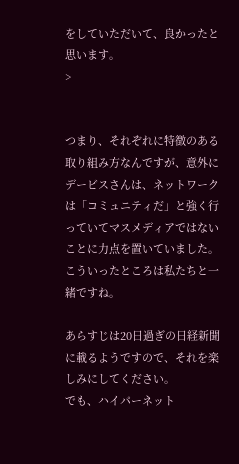をしていただいて、良かったと思います。
>


つまり、それぞれに特徴のある取り組み方なんですが、意外にデービスさんは、ネットワークは「コミュニティだ」と強く行っていてマスメディアではないことに力点を置いていました。
こういったところは私たちと一緒ですね。

あらすじは20日過ぎの日経新聞に載るようですので、それを楽しみにしてください。
でも、ハイパーネット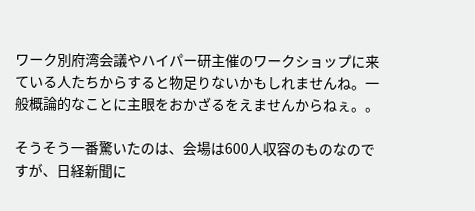ワーク別府湾会議やハイパー研主催のワークショップに来ている人たちからすると物足りないかもしれませんね。一般概論的なことに主眼をおかざるをえませんからねぇ。。

そうそう一番驚いたのは、会場は600人収容のものなのですが、日経新聞に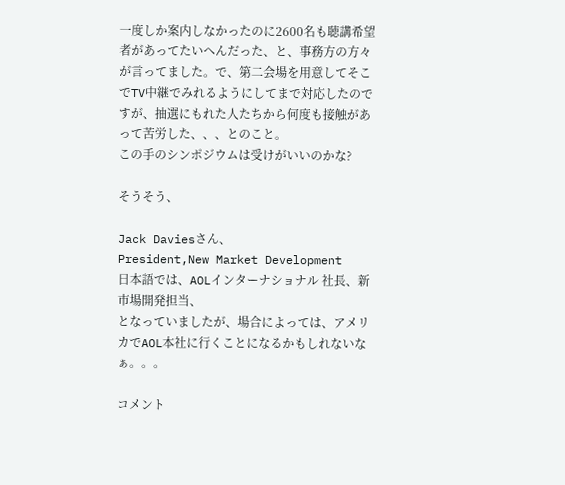一度しか案内しなかったのに2600名も聴講希望者があってたいへんだった、と、事務方の方々が言ってました。で、第二会場を用意してそこでTV中継でみれるようにしてまで対応したのですが、抽選にもれた人たちから何度も接触があって苦労した、、、とのこと。
この手のシンポジウムは受けがいいのかな?

そうそう、

Jack Daviesさん、
President,New Market Development
日本語では、AOLインターナショナル 社長、新市場開発担当、
となっていましたが、場合によっては、アメリカでAOL本社に行くことになるかもしれないなぁ。。。

コメント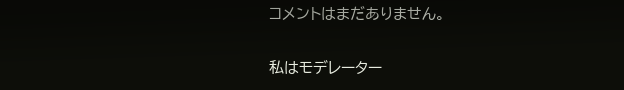コメントはまだありません。

私はモデレーター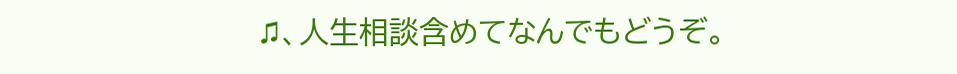♫、人生相談含めてなんでもどうぞ。